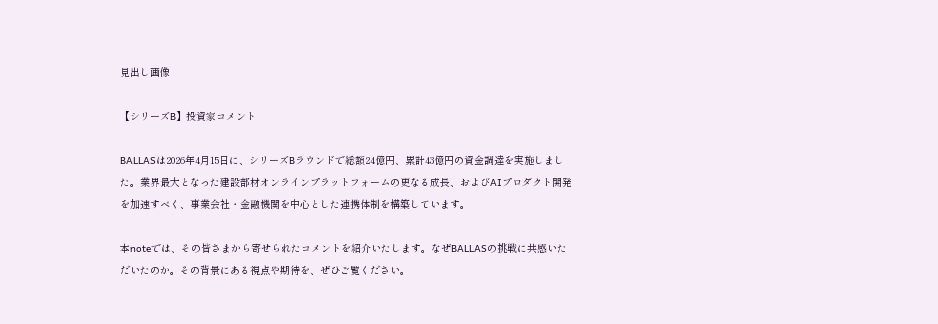見出し画像

【シリーズB】投資家コメント

BALLASは2026年4月15日に、シリーズBラウンドで総額24億円、累計43億円の資金調達を実施しました。業界最大となった建設部材オンラインプラットフォームの更なる成長、およびAIプロダクト開発を加速すべく、事業会社・金融機関を中心とした連携体制を構築しています。

本noteでは、その皆さまから寄せられたコメントを紹介いたします。なぜBALLASの挑戦に共感いただいたのか。その背景にある視点や期待を、ぜひご覧ください。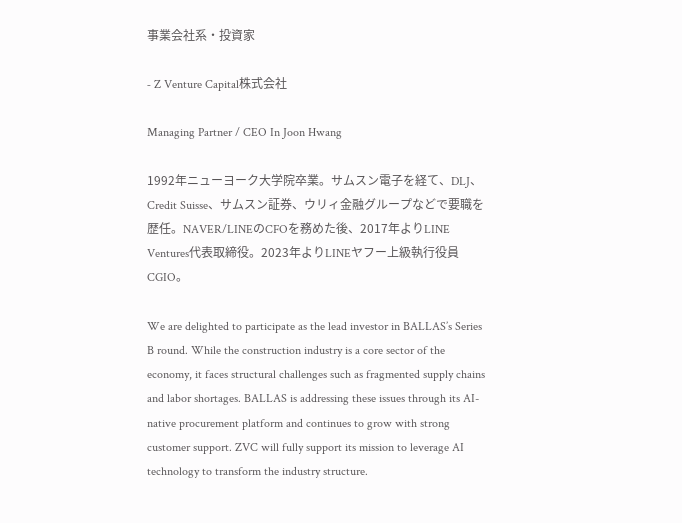事業会社系・投資家

‐ Z Venture Capital株式会社

Managing Partner / CEO In Joon Hwang

1992年ニューヨーク大学院卒業。サムスン電子を経て、DLJ、Credit Suisse、サムスン証券、ウリィ金融グループなどで要職を歴任。NAVER/LINEのCFOを務めた後、2017年よりLINE Ventures代表取締役。2023年よりLINEヤフー上級執行役員CGIO。

We are delighted to participate as the lead investor in BALLAS’s Series B round. While the construction industry is a core sector of the economy, it faces structural challenges such as fragmented supply chains and labor shortages. BALLAS is addressing these issues through its AI-native procurement platform and continues to grow with strong customer support. ZVC will fully support its mission to leverage AI technology to transform the industry structure.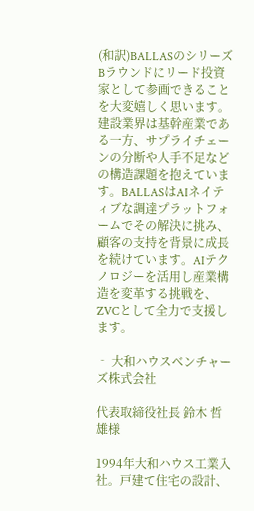(和訳)BALLASのシリーズBラウンドにリード投資家として参画できることを大変嬉しく思います。建設業界は基幹産業である一方、サプライチェーンの分断や人手不足などの構造課題を抱えています。BALLASはAIネイティブな調達プラットフォームでその解決に挑み、顧客の支持を背景に成長を続けています。AIテクノロジーを活用し産業構造を変革する挑戦を、ZVCとして全力で支援します。

‐ 大和ハウスベンチャーズ株式会社

代表取締役社長 鈴木 哲雄様

1994年大和ハウス工業入社。戸建て住宅の設計、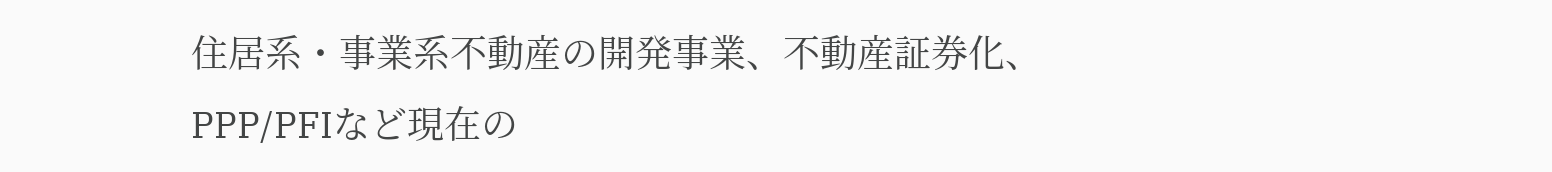住居系・事業系不動産の開発事業、不動産証券化、PPP/PFIなど現在の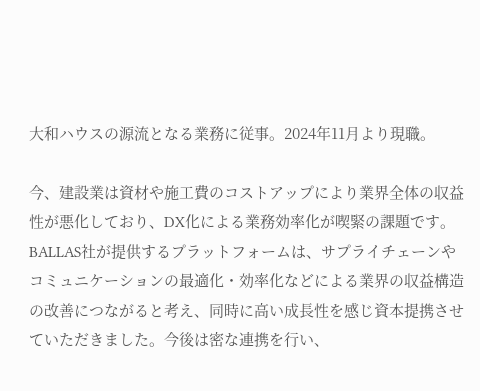大和ハウスの源流となる業務に従事。2024年11月より現職。

今、建設業は資材や施工費のコストアップにより業界全体の収益性が悪化しており、DX化による業務効率化が喫緊の課題です。BALLAS社が提供するプラットフォームは、サプライチェーンやコミュニケーションの最適化・効率化などによる業界の収益構造の改善につながると考え、同時に高い成長性を感じ資本提携させていただきました。今後は密な連携を行い、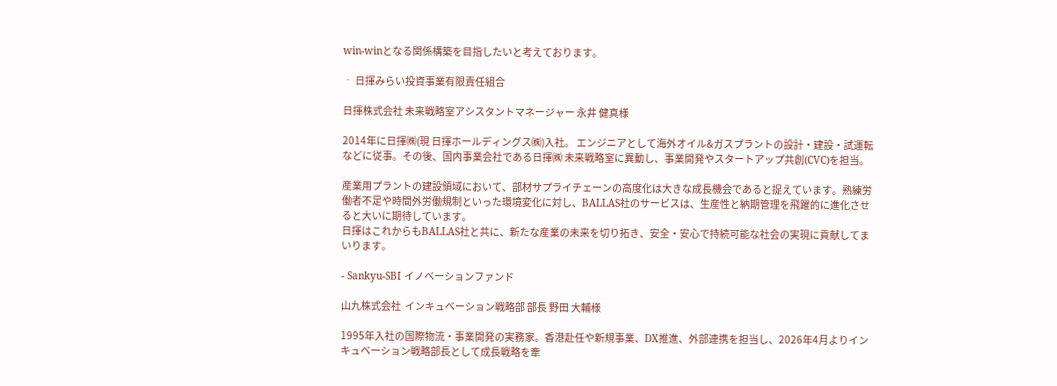win-winとなる関係構築を目指したいと考えております。

‐ 日揮みらい投資事業有限責任組合

日揮株式会社 未来戦略室アシスタントマネージャー 永井 健真様

2014年に日揮㈱(現 日揮ホールディングス㈱)入社。 エンジニアとして海外オイル&ガスプラントの設計・建設・試運転などに従事。その後、国内事業会社である日揮㈱ 未来戦略室に異動し、事業開発やスタートアップ共創(CVC)を担当。

産業用プラントの建設領域において、部材サプライチェーンの高度化は大きな成長機会であると捉えています。熟練労働者不足や時間外労働規制といった環境変化に対し、BALLAS社のサービスは、生産性と納期管理を飛躍的に進化させると大いに期待しています。
日揮はこれからもBALLAS社と共に、新たな産業の未来を切り拓き、安全・安心で持続可能な社会の実現に貢献してまいります。

‐ Sankyu-SBI イノベーションファンド

山九株式会社  インキュベーション戦略部 部長 野田 大輔様

1995年入社の国際物流・事業開発の実務家。香港赴任や新規事業、DX推進、外部連携を担当し、2026年4月よりインキュベーション戦略部長として成長戦略を牽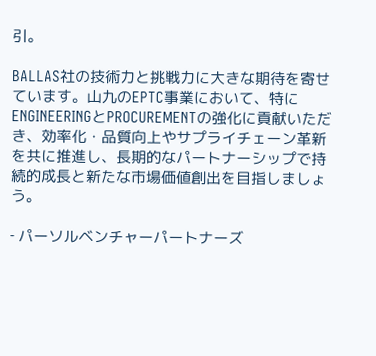引。

BALLAS社の技術力と挑戦力に大きな期待を寄せています。山九のEPTC事業において、特にENGINEERINGとPROCUREMENTの強化に貢献いただき、効率化・品質向上やサプライチェーン革新を共に推進し、長期的なパートナーシップで持続的成長と新たな市場価値創出を目指しましょう。

‐ パーソルベンチャーパートナーズ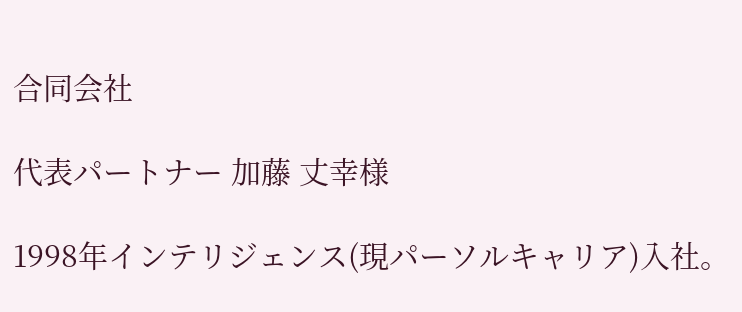合同会社

代表パートナー 加藤 丈幸様

1998年インテリジェンス(現パーソルキャリア)入社。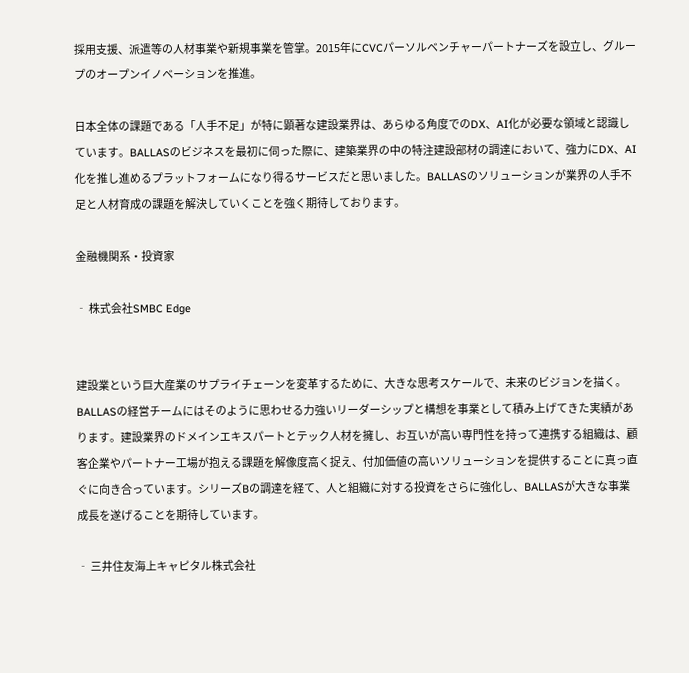採用支援、派遣等の人材事業や新規事業を管掌。2015年にCVCパーソルベンチャーパートナーズを設立し、グループのオープンイノベーションを推進。

日本全体の課題である「人手不足」が特に顕著な建設業界は、あらゆる角度でのDX、AI化が必要な領域と認識しています。BALLASのビジネスを最初に伺った際に、建築業界の中の特注建設部材の調達において、強力にDX、AI化を推し進めるプラットフォームになり得るサービスだと思いました。BALLASのソリューションが業界の人手不足と人材育成の課題を解決していくことを強く期待しております。

金融機関系・投資家

‐ 株式会社SMBC Edge


建設業という巨大産業のサプライチェーンを変革するために、大きな思考スケールで、未来のビジョンを描く。BALLASの経営チームにはそのように思わせる力強いリーダーシップと構想を事業として積み上げてきた実績があります。建設業界のドメインエキスパートとテック人材を擁し、お互いが高い専門性を持って連携する組織は、顧客企業やパートナー工場が抱える課題を解像度高く捉え、付加価値の高いソリューションを提供することに真っ直ぐに向き合っています。シリーズBの調達を経て、人と組織に対する投資をさらに強化し、BALLASが大きな事業成長を遂げることを期待しています。

‐ 三井住友海上キャピタル株式会社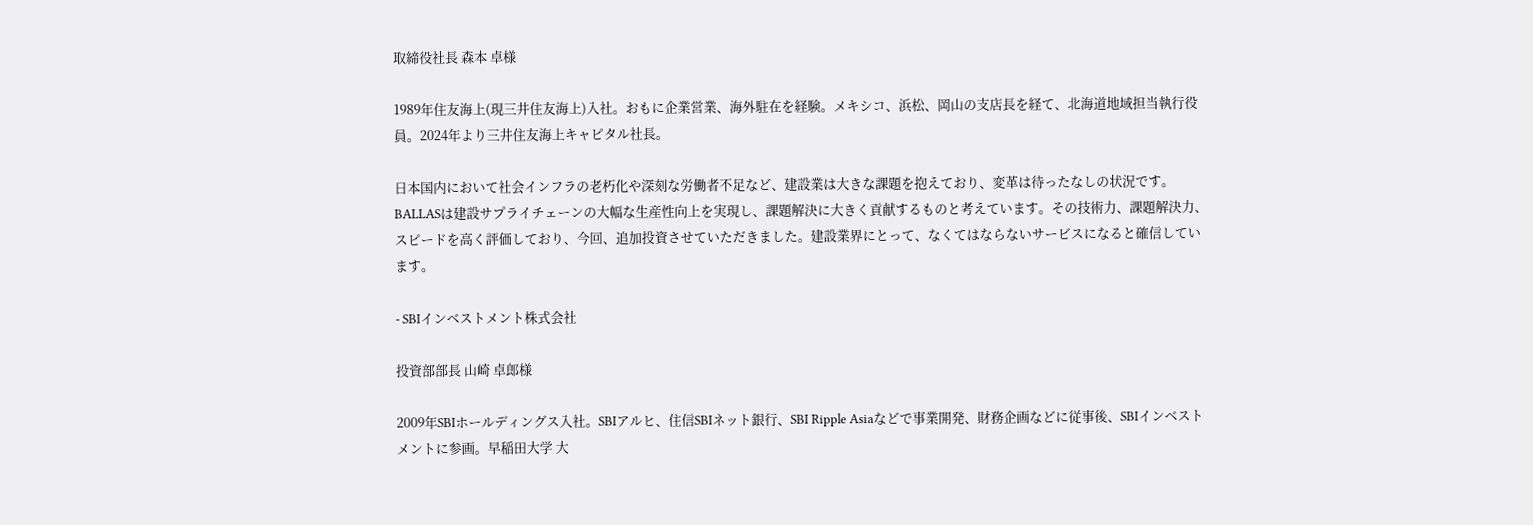取締役社長 森本 卓様

1989年住友海上(現三井住友海上)入社。おもに企業営業、海外駐在を経験。メキシコ、浜松、岡山の支店長を経て、北海道地域担当執行役員。2024年より三井住友海上キャピタル社長。

日本国内において社会インフラの老朽化や深刻な労働者不足など、建設業は大きな課題を抱えており、変革は待ったなしの状況です。BALLASは建設サプライチェーンの大幅な生産性向上を実現し、課題解決に大きく貢献するものと考えています。その技術力、課題解決力、スピードを高く評価しており、今回、追加投資させていただきました。建設業界にとって、なくてはならないサービスになると確信しています。

‐ SBIインベストメント株式会社

投資部部長 山崎 卓郎様

2009年SBIホールディングス入社。SBIアルヒ、住信SBIネット銀行、SBI Ripple Asiaなどで事業開発、財務企画などに従事後、SBIインベストメントに参画。早稲田大学 大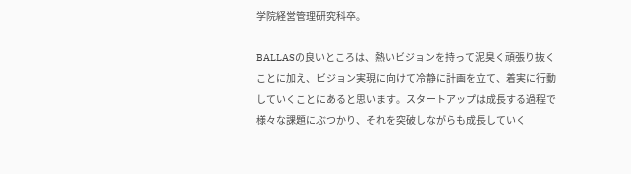学院経営管理研究科卒。

BALLASの良いところは、熱いビジョンを持って泥臭く頑張り抜くことに加え、ビジョン実現に向けて冷静に計画を立て、着実に行動していくことにあると思います。スタートアップは成長する過程で様々な課題にぶつかり、それを突破しながらも成長していく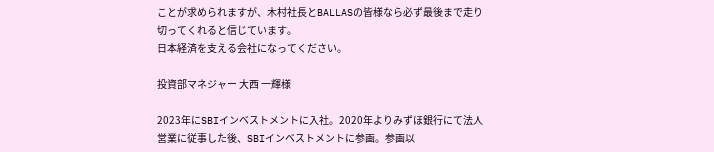ことが求められますが、木村社長とBALLASの皆様なら必ず最後まで走り切ってくれると信じています。
日本経済を支える会社になってください。

投資部マネジャー 大西 一輝様

2023年にSBIインベストメントに入社。2020年よりみずほ銀行にて法人営業に従事した後、SBIインベストメントに参画。参画以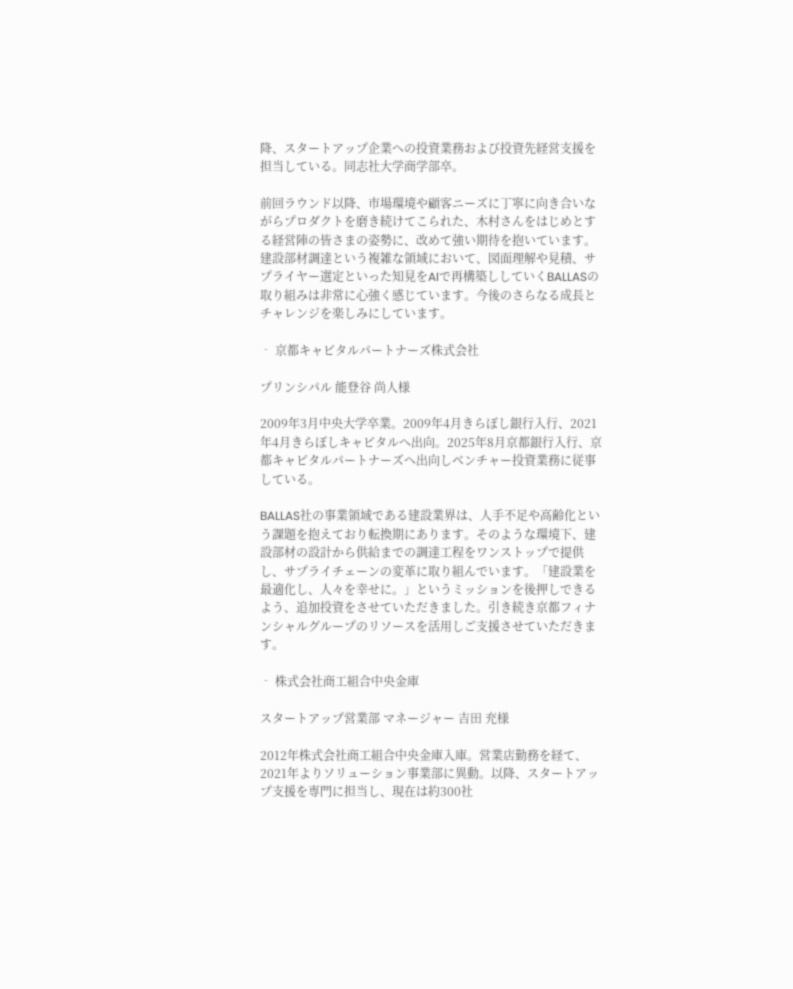降、スタートアップ企業への投資業務および投資先経営支援を担当している。同志社大学商学部卒。

前回ラウンド以降、市場環境や顧客ニーズに丁寧に向き合いながらプロダクトを磨き続けてこられた、木村さんをはじめとする経営陣の皆さまの姿勢に、改めて強い期待を抱いています。
建設部材調達という複雑な領域において、図面理解や見積、サプライヤー選定といった知見をAIで再構築ししていくBALLASの取り組みは非常に心強く感じています。今後のさらなる成長とチャレンジを楽しみにしています。

‐ 京都キャピタルパートナーズ株式会社

プリンシパル 能登谷 尚人様

2009年3月中央大学卒業。2009年4月きらぼし銀行入行、2021年4月きらぼしキャピタルへ出向。2025年8月京都銀行入行、京都キャピタルパートナーズへ出向しベンチャー投資業務に従事している。

BALLAS社の事業領域である建設業界は、人手不足や高齢化という課題を抱えており転換期にあります。そのような環境下、建設部材の設計から供給までの調達工程をワンストップで提供し、サプライチェーンの変革に取り組んでいます。「建設業を最適化し、人々を幸せに。」というミッションを後押しできるよう、追加投資をさせていただきました。引き続き京都フィナンシャルグループのリソースを活用しご支援させていただきます。

‐ 株式会社商工組合中央金庫

スタートアップ営業部 マネージャー 吉田 充様

2012年株式会社商工組合中央金庫入庫。営業店勤務を経て、2021年よりソリューション事業部に異動。以降、スタートアップ支援を専門に担当し、現在は約300社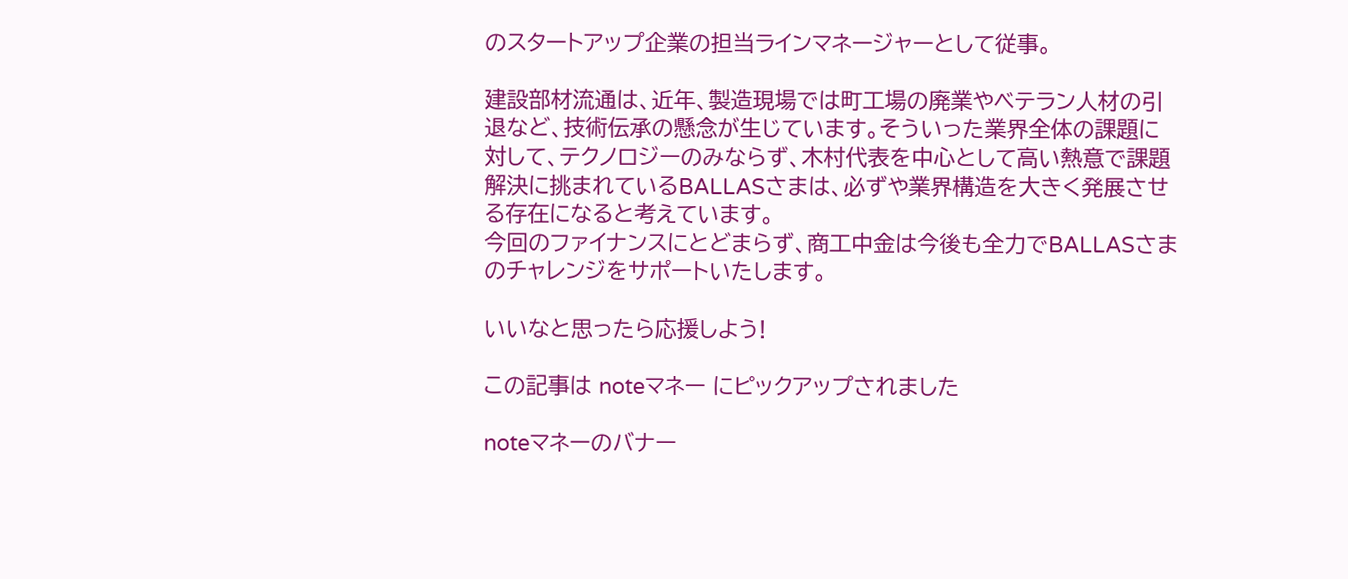のスタートアップ企業の担当ラインマネージャーとして従事。

建設部材流通は、近年、製造現場では町工場の廃業やベテラン人材の引退など、技術伝承の懸念が生じています。そういった業界全体の課題に対して、テクノロジーのみならず、木村代表を中心として高い熱意で課題解決に挑まれているBALLASさまは、必ずや業界構造を大きく発展させる存在になると考えています。
今回のファイナンスにとどまらず、商工中金は今後も全力でBALLASさまのチャレンジをサポートいたします。

いいなと思ったら応援しよう!

この記事は noteマネー にピックアップされました

noteマネーのバナー